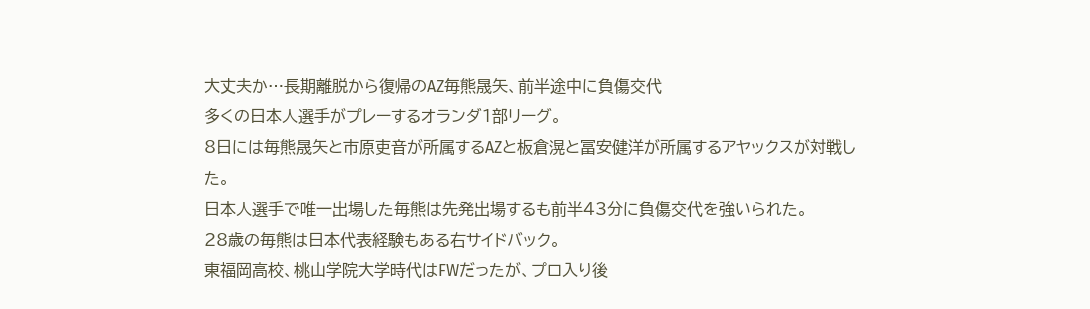大丈夫か…長期離脱から復帰のAZ毎熊晟矢、前半途中に負傷交代
多くの日本人選手がプレーするオランダ1部リーグ。
8日には毎熊晟矢と市原吏音が所属するAZと板倉滉と冨安健洋が所属するアヤックスが対戦した。
日本人選手で唯一出場した毎熊は先発出場するも前半43分に負傷交代を強いられた。
28歳の毎熊は日本代表経験もある右サイドバック。
東福岡高校、桃山学院大学時代はFWだったが、プロ入り後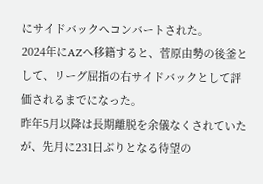にサイドバックへコンバートされた。
2024年にAZへ移籍すると、菅原由勢の後釜として、リーグ屈指の右サイドバックとして評価されるまでになった。
昨年5月以降は長期離脱を余儀なくされていたが、先月に231日ぶりとなる待望の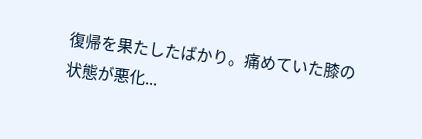復帰を果たしたばかり。痛めていた膝の状態が悪化...